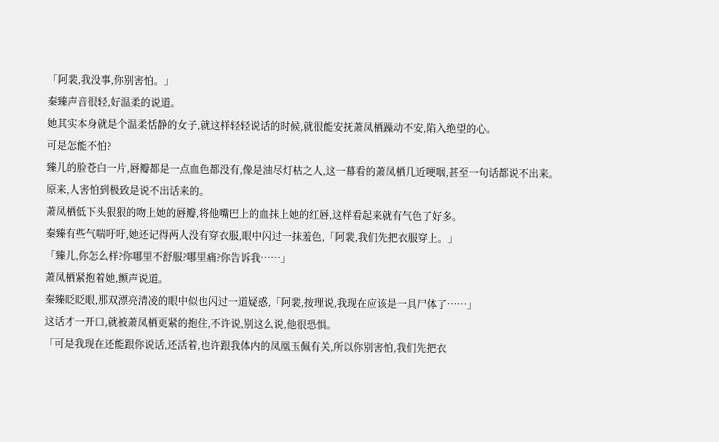「阿裴,我没事,你别害怕。」
秦臻声音很轻,好温柔的说道。
她其实本身就是个温柔恬静的女子,就这样轻轻说话的时候,就很能安抚萧凤栖躁动不安,陷入绝望的心。
可是怎能不怕?
臻儿的脸苍白一片,唇瓣都是一点血色都没有,像是油尽灯枯之人,这一幕看的萧凤栖几近哽咽,甚至一句话都说不出来。
原来,人害怕到极致是说不出话来的。
萧凤栖低下头狠狠的吻上她的唇瓣,将他嘴巴上的血抹上她的红唇,这样看起来就有气色了好多。
秦臻有些气喘吁吁,她还记得两人没有穿衣服,眼中闪过一抹羞色,「阿裴,我们先把衣服穿上。」
「臻儿,你怎么样?你哪里不舒服?哪里痛?你告诉我……」
萧凤栖紧抱着她,颤声说道。
秦臻眨眨眼,那双漂亮清凌的眼中似也闪过一道疑惑,「阿裴,按理说,我现在应该是一具尸体了……」
这话才一开口,就被萧凤栖更紧的抱住,不许说,别这么说,他很恐惧。
「可是我现在还能跟你说话,还活着,也许跟我体内的凤凰玉佩有关,所以你别害怕,我们先把衣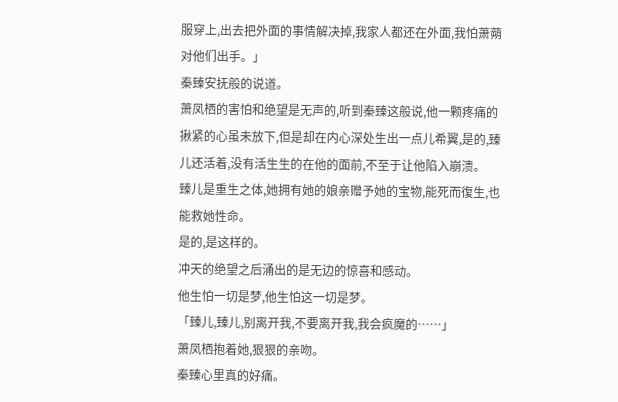服穿上,出去把外面的事情解决掉,我家人都还在外面,我怕萧蒴对他们出手。」
秦臻安抚般的说道。
萧凤栖的害怕和绝望是无声的,听到秦臻这般说,他一颗疼痛的揪紧的心虽未放下,但是却在内心深处生出一点儿希翼,是的,臻儿还活着,没有活生生的在他的面前,不至于让他陷入崩溃。
臻儿是重生之体,她拥有她的娘亲赠予她的宝物,能死而復生,也能救她性命。
是的,是这样的。
冲天的绝望之后涌出的是无边的惊喜和感动。
他生怕一切是梦,他生怕这一切是梦。
「臻儿,臻儿,别离开我,不要离开我,我会疯魔的……」
萧凤栖抱着她,狠狠的亲吻。
秦臻心里真的好痛。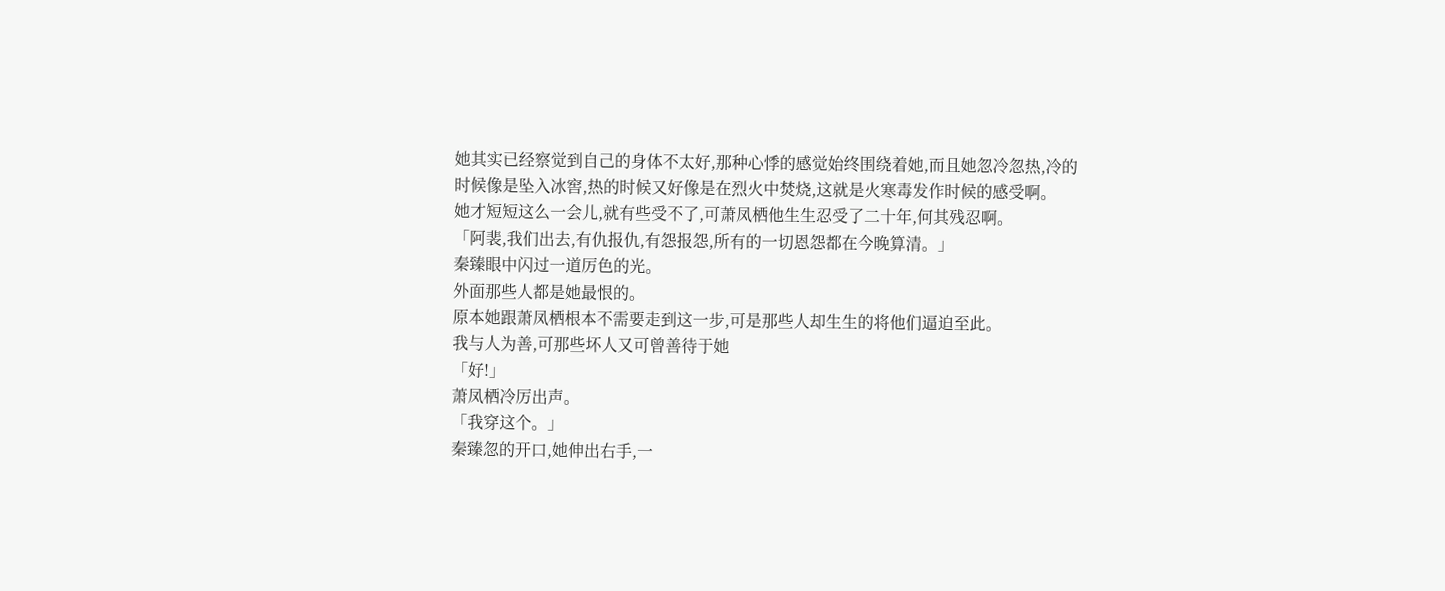她其实已经察觉到自己的身体不太好,那种心悸的感觉始终围绕着她,而且她忽冷忽热,冷的时候像是坠入冰窖,热的时候又好像是在烈火中焚烧,这就是火寒毒发作时候的感受啊。
她才短短这么一会儿,就有些受不了,可萧凤栖他生生忍受了二十年,何其残忍啊。
「阿裴,我们出去,有仇报仇,有怨报怨,所有的一切恩怨都在今晚算清。」
秦臻眼中闪过一道厉色的光。
外面那些人都是她最恨的。
原本她跟萧凤栖根本不需要走到这一步,可是那些人却生生的将他们逼迫至此。
我与人为善,可那些坏人又可曾善待于她
「好!」
萧凤栖冷厉出声。
「我穿这个。」
秦臻忽的开口,她伸出右手,一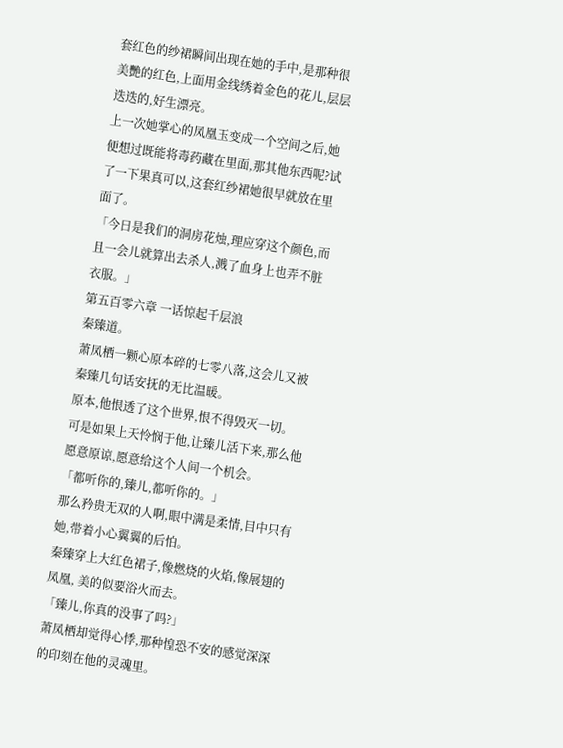套红色的纱裙瞬间出现在她的手中,是那种很美艷的红色,上面用金线绣着金色的花儿,层层迭迭的,好生漂亮。
上一次她掌心的凤凰玉变成一个空间之后,她便想过既能将毒药藏在里面,那其他东西呢?试了一下果真可以,这套红纱裙她很早就放在里面了。
「今日是我们的洞房花烛,理应穿这个颜色,而且一会儿就算出去杀人,溅了血身上也弄不脏衣服。」
第五百零六章 一话惊起千层浪
秦臻道。
萧凤栖一颗心原本碎的七零八落,这会儿又被秦臻几句话安抚的无比温暖。
原本,他恨透了这个世界,恨不得毁灭一切。
可是如果上天怜悯于他,让臻儿活下来,那么他愿意原谅,愿意给这个人间一个机会。
「都听你的,臻儿,都听你的。」
那么矜贵无双的人啊,眼中满是柔情,目中只有她,带着小心翼翼的后怕。
秦臻穿上大红色裙子,像燃烧的火焰,像展翅的凤凰, 美的似要浴火而去。
「臻儿,你真的没事了吗?」
萧凤栖却觉得心悸,那种惶恐不安的感觉深深的印刻在他的灵魂里。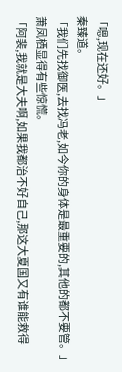「嗯,现在还好。」
秦臻道。
「我们先找御医,去找冯老,如今你的身体是最重要的,其他的都不要管。」
萧凤栖显得有些惊慌。
「阿裴,我就是大夫啊,如果我都治不好自己,那这大夏国又有谁能救得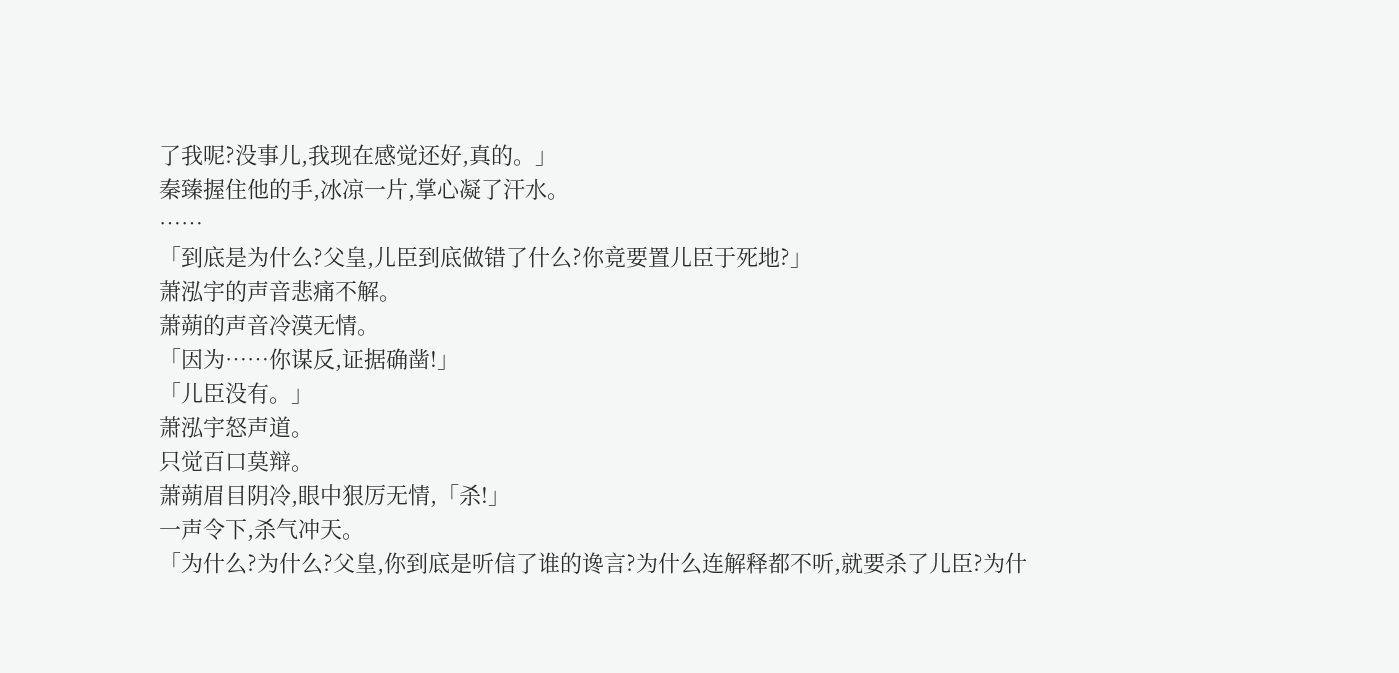了我呢?没事儿,我现在感觉还好,真的。」
秦臻握住他的手,冰凉一片,掌心凝了汗水。
……
「到底是为什么?父皇,儿臣到底做错了什么?你竟要置儿臣于死地?」
萧泓宇的声音悲痛不解。
萧蒴的声音冷漠无情。
「因为……你谋反,证据确凿!」
「儿臣没有。」
萧泓宇怒声道。
只觉百口莫辩。
萧蒴眉目阴冷,眼中狠厉无情,「杀!」
一声令下,杀气冲天。
「为什么?为什么?父皇,你到底是听信了谁的谗言?为什么连解释都不听,就要杀了儿臣?为什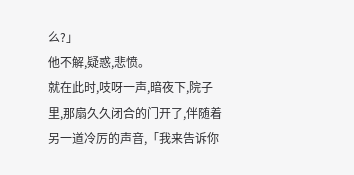么?」
他不解,疑惑,悲愤。
就在此时,吱呀一声,暗夜下,院子里,那扇久久闭合的门开了,伴随着另一道冷厉的声音,「我来告诉你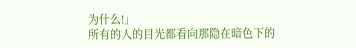为什么!」
所有的人的目光都看向那隐在暗色下的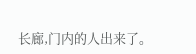长廊,门内的人出来了。